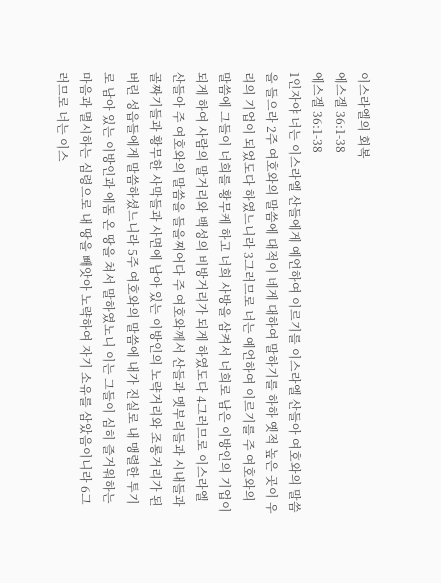이스라엘의 회복
에스겔 36:1-38
에스겔 36:1-38
1인자야 너는 이스라엘 산들에게 예언하여 이르기를 이스라엘 산들아 여호와의 말씀을 들으라 2주 여호와의 말씀에 대적이 네게 대하여 말하기를 하하 옛적 높은 곳이 우리의 기업이 되었도다 하였느니라 3그러므로 너는 예언하여 이르기를 주 여호와의 말씀에 그들이 너희를 황무케 하고 너희 사방을 삼켜서 너희로 남은 이방인의 기업이 되게 하여 사람의 말거리와 백성의 비방거리가 되게 하였도다 4그러므로 이스라엘 산들아 주 여호와의 말씀을 들을찌어다 주 여호와께서 산들과 멧부리들과 시내들과 골짜기들과 황무한 사막들과 사면에 남아 있는 이방인의 노략거리와 조롱거리가 된 버린 성읍들에게 말씀하셨느니라 5주 여호와의 말씀에 내가 진실로 내 맹렬한 투기로 남아 있는 이방인과 에돔 온 땅을 쳐서 말하였노니 이는 그들이 심히 즐거워하는 마음과 멸시하는 심령으로 내 땅을 빼앗아 노략하여 자기 소유를 삼았음이니라 6그러므로 너는 이스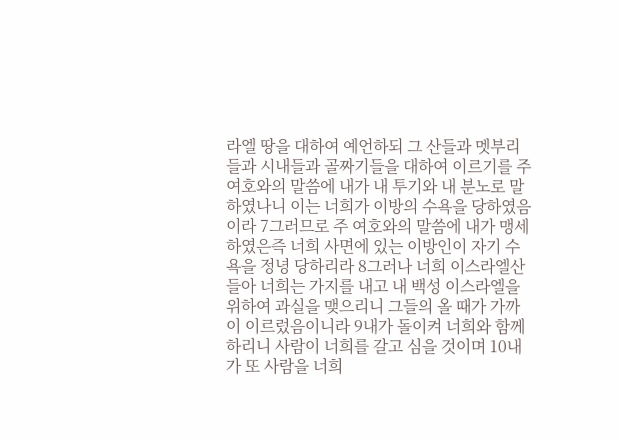라엘 땅을 대하여 예언하되 그 산들과 멧부리들과 시내들과 골짜기들을 대하여 이르기를 주 여호와의 말씀에 내가 내 투기와 내 분노로 말하였나니 이는 너희가 이방의 수욕을 당하였음이라 7그러므로 주 여호와의 말씀에 내가 맹세하였은즉 너희 사면에 있는 이방인이 자기 수욕을 정녕 당하리라 8그러나 너희 이스라엘산들아 너희는 가지를 내고 내 백성 이스라엘을 위하여 과실을 맺으리니 그들의 올 때가 가까이 이르렀음이니라 9내가 돌이켜 너희와 함께 하리니 사람이 너희를 갈고 심을 것이며 10내가 또 사람을 너희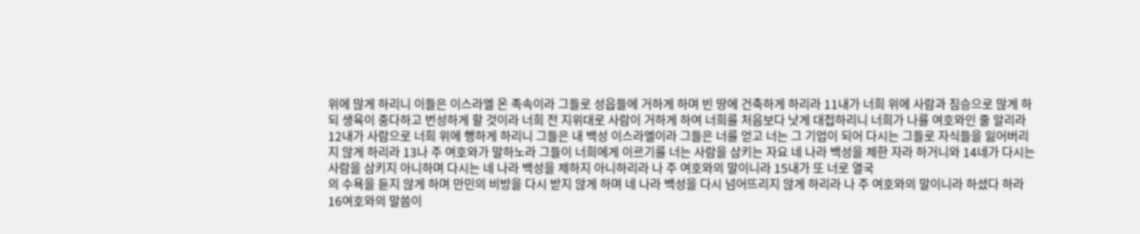위에 많게 하리니 이들은 이스라엘 온 족속이라 그들로 성읍들에 거하게 하며 빈 땅에 건축하게 하리라 11내가 너희 위에 사람과 짐승으로 많게 하되 생육이 중다하고 번성하게 할 것이라 너희 전 지위대로 사람이 거하게 하여 너희를 처음보다 낫게 대접하리니 너희가 나를 여호와인 줄 알리라 12내가 사람으로 너희 위에 행하게 하리니 그들은 내 백성 이스라엘이라 그들은 너를 얻고 너는 그 기업이 되어 다시는 그들로 자식들을 잃어버리지 않게 하리라 13나 주 여호와가 말하노라 그들이 너희에게 이르기를 너는 사람을 삼키는 자요 네 나라 백성을 제한 자라 하거니와 14네가 다시는 사람을 삼키지 아니하며 다시는 네 나라 백성을 제하지 아니하리라 나 주 여호와의 말이니라 15내가 또 너로 열국
의 수욕을 듣지 않게 하며 만민의 비방을 다시 받지 않게 하며 네 나라 백성을 다시 넘어뜨리지 않게 하리라 나 주 여호와의 말이니라 하셨다 하라 16여호와의 말씀이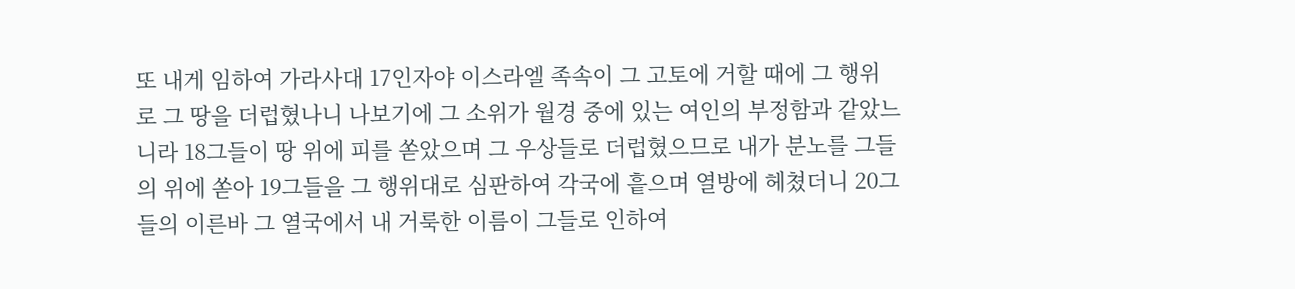또 내게 임하여 가라사대 17인자야 이스라엘 족속이 그 고토에 거할 때에 그 행위로 그 땅을 더럽혔나니 나보기에 그 소위가 월경 중에 있는 여인의 부정함과 같았느니라 18그들이 땅 위에 피를 쏟았으며 그 우상들로 더럽혔으므로 내가 분노를 그들의 위에 쏟아 19그들을 그 행위대로 심판하여 각국에 흩으며 열방에 헤쳤더니 20그들의 이른바 그 열국에서 내 거룩한 이름이 그들로 인하여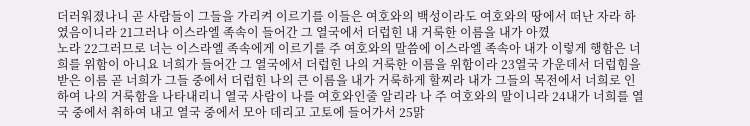더러워졌나니 곧 사람들이 그들을 가리켜 이르기를 이들은 여호와의 백성이라도 여호와의 땅에서 떠난 자라 하였음이니라 21그러나 이스라엘 족속이 들어간 그 열국에서 더럽힌 내 거룩한 이름을 내가 아꼈
노라 22그러므로 너는 이스라엘 족속에게 이르기를 주 여호와의 말씀에 이스라엘 족속아 내가 이렇게 행함은 너희를 위함이 아니요 너희가 들어간 그 열국에서 더럽힌 나의 거룩한 이름을 위함이라 23열국 가운데서 더럽힘을 받은 이름 곧 너희가 그들 중에서 더럽힌 나의 큰 이름을 내가 거룩하게 할찌라 내가 그들의 목전에서 너희로 인하여 나의 거룩함을 나타내리니 열국 사람이 나를 여호와인줄 알리라 나 주 여호와의 말이니라 24내가 너희를 열국 중에서 취하여 내고 열국 중에서 모아 데리고 고토에 들어가서 25맑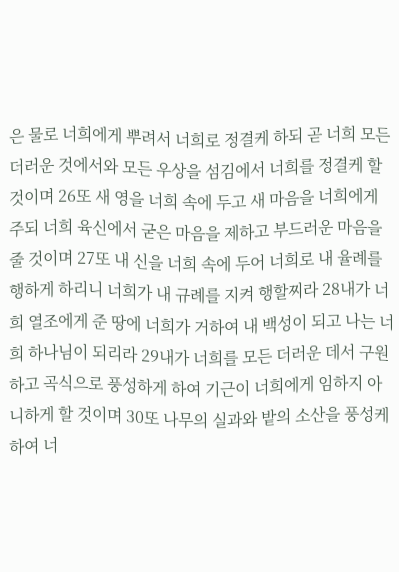은 물로 너희에게 뿌려서 너희로 정결케 하되 곧 너희 모든 더러운 것에서와 모든 우상을 섬김에서 너희를 정결케 할 것이며 26또 새 영을 너희 속에 두고 새 마음을 너희에게 주되 너희 육신에서 굳은 마음을 제하고 부드러운 마음을 줄 것이며 27또 내 신을 너희 속에 두어 너희로 내 율례를 행하게 하리니 너희가 내 규례를 지켜 행할찌라 28내가 너희 열조에게 준 땅에 너희가 거하여 내 백성이 되고 나는 너희 하나님이 되리라 29내가 너희를 모든 더러운 데서 구원하고 곡식으로 풍성하게 하여 기근이 너희에게 임하지 아니하게 할 것이며 30또 나무의 실과와 밭의 소산을 풍성케 하여 너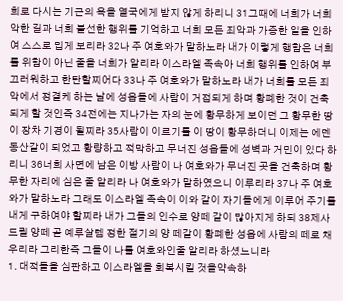희로 다시는 기근의 욕을 열국에게 받지 않게 하리니 31그때에 너희가 너희 악한 길과 너희 불선한 행위를 기억하고 너희 모든 죄악과 가증한 일을 인하여 스스로 밉게 보리라 32나 주 여호와가 말하노라 내가 이렇게 행함은 너희를 위함이 아닌 줄을 너희가 알리라 이스라엘 족속아 너희 행위를 인하여 부끄러워하고 한탄할찌어다 33나 주 여호와가 말하노라 내가 너희를 모든 죄악에서 정결케 하는 날에 성읍들에 사람이 거접되게 하며 황폐한 것이 건축되게 할 것인즉 34전에는 지나가는 자의 눈에 황무하게 보이던 그 황무한 땅이 장차 기경이 될찌라 35사람이 이르기를 이 땅이 황무하더니 이제는 에덴 동산같이 되었고 황량하고 적막하고 무너진 성읍들에 성벽과 거민이 있다 하리니 36너희 사면에 남은 이방 사람이 나 여호와가 무너진 곳을 건축하며 황무한 자리에 심은 줄 알리라 나 여호와가 말하였으니 이루리라 37나 주 여호와가 말하노라 그래도 이스라엘 족속이 이와 같이 자기들에게 이루어 주기를 내게 구하여야 할찌라 내가 그들의 인수로 양떼 같이 많아지게 하되 38제사드릴 양떼 곧 예루살렘 정한 절기의 양 떼같이 황폐한 성읍에 사람의 떼로 채우리라 그리한즉 그들이 나를 여호와인줄 알리라 하셨느니라
1. 대적들을 심판하고 이스라엘을 회복시킬 것을약속하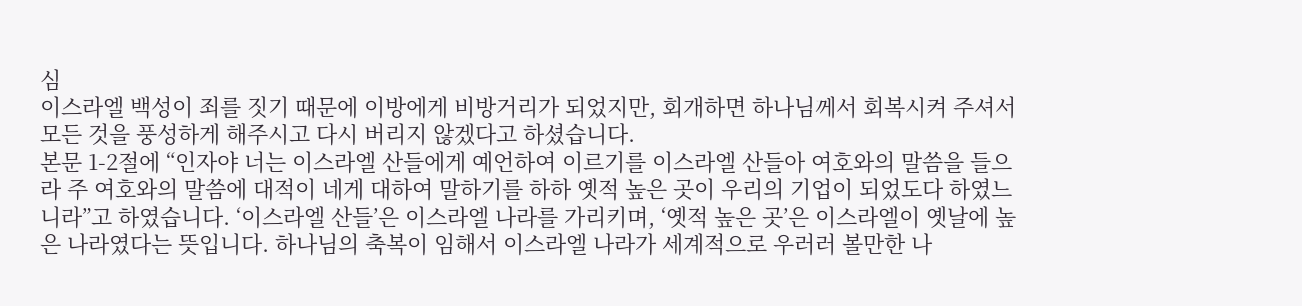심
이스라엘 백성이 죄를 짓기 때문에 이방에게 비방거리가 되었지만, 회개하면 하나님께서 회복시켜 주셔서 모든 것을 풍성하게 해주시고 다시 버리지 않겠다고 하셨습니다.
본문 1-2절에 “인자야 너는 이스라엘 산들에게 예언하여 이르기를 이스라엘 산들아 여호와의 말씀을 들으라 주 여호와의 말씀에 대적이 네게 대하여 말하기를 하하 옛적 높은 곳이 우리의 기업이 되었도다 하였느니라”고 하였습니다. ‘이스라엘 산들’은 이스라엘 나라를 가리키며, ‘옛적 높은 곳’은 이스라엘이 옛날에 높은 나라였다는 뜻입니다. 하나님의 축복이 임해서 이스라엘 나라가 세계적으로 우러러 볼만한 나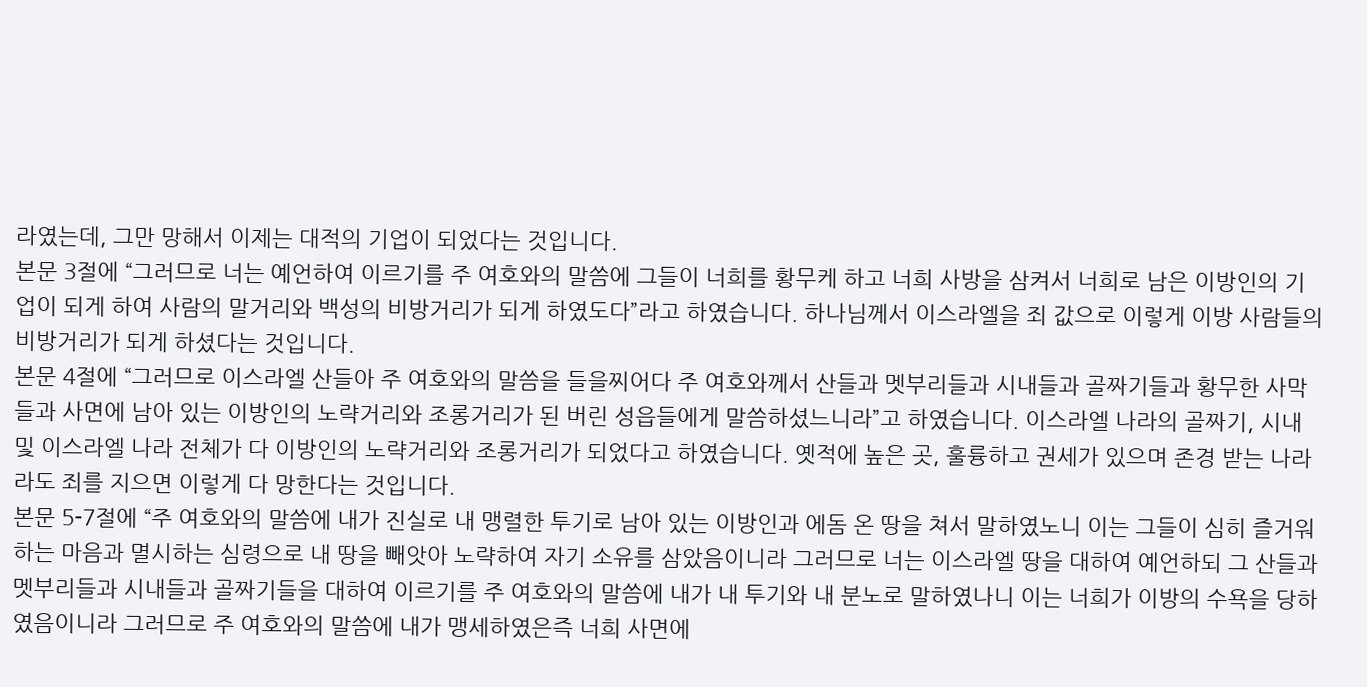라였는데, 그만 망해서 이제는 대적의 기업이 되었다는 것입니다.
본문 3절에 “그러므로 너는 예언하여 이르기를 주 여호와의 말씀에 그들이 너희를 황무케 하고 너희 사방을 삼켜서 너희로 남은 이방인의 기업이 되게 하여 사람의 말거리와 백성의 비방거리가 되게 하였도다”라고 하였습니다. 하나님께서 이스라엘을 죄 값으로 이렇게 이방 사람들의 비방거리가 되게 하셨다는 것입니다.
본문 4절에 “그러므로 이스라엘 산들아 주 여호와의 말씀을 들을찌어다 주 여호와께서 산들과 멧부리들과 시내들과 골짜기들과 황무한 사막들과 사면에 남아 있는 이방인의 노략거리와 조롱거리가 된 버린 성읍들에게 말씀하셨느니라”고 하였습니다. 이스라엘 나라의 골짜기, 시내 및 이스라엘 나라 전체가 다 이방인의 노략거리와 조롱거리가 되었다고 하였습니다. 옛적에 높은 곳, 훌륭하고 권세가 있으며 존경 받는 나라라도 죄를 지으면 이렇게 다 망한다는 것입니다.
본문 5-7절에 “주 여호와의 말씀에 내가 진실로 내 맹렬한 투기로 남아 있는 이방인과 에돔 온 땅을 쳐서 말하였노니 이는 그들이 심히 즐거워하는 마음과 멸시하는 심령으로 내 땅을 빼앗아 노략하여 자기 소유를 삼았음이니라 그러므로 너는 이스라엘 땅을 대하여 예언하되 그 산들과 멧부리들과 시내들과 골짜기들을 대하여 이르기를 주 여호와의 말씀에 내가 내 투기와 내 분노로 말하였나니 이는 너희가 이방의 수욕을 당하였음이니라 그러므로 주 여호와의 말씀에 내가 맹세하였은즉 너희 사면에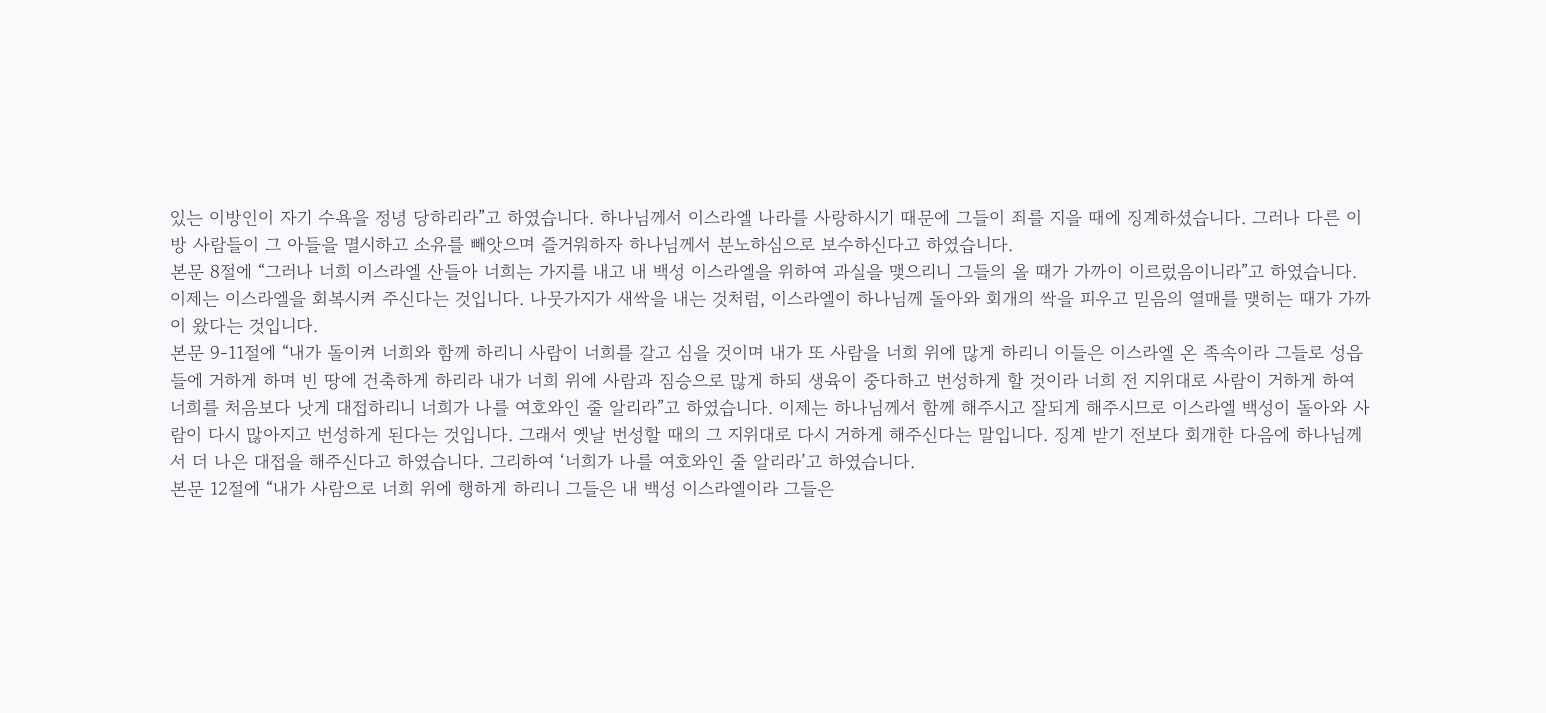있는 이방인이 자기 수욕을 정녕 당하리라”고 하였습니다. 하나님께서 이스라엘 나라를 사랑하시기 때문에 그들이 죄를 지을 때에 징계하셨습니다. 그러나 다른 이방 사람들이 그 아들을 멸시하고 소유를 빼앗으며 즐거워하자 하나님께서 분노하심으로 보수하신다고 하였습니다.
본문 8절에 “그러나 너희 이스라엘 산들아 너희는 가지를 내고 내 백성 이스라엘을 위하여 과실을 맺으리니 그들의 올 때가 가까이 이르렀음이니라”고 하였습니다. 이제는 이스라엘을 회복시켜 주신다는 것입니다. 나뭇가지가 새싹을 내는 것처럼, 이스라엘이 하나님께 돌아와 회개의 싹을 피우고 믿음의 열매를 맺히는 때가 가까이 왔다는 것입니다.
본문 9-11절에 “내가 돌이켜 너희와 함께 하리니 사람이 너희를 갈고 심을 것이며 내가 또 사람을 너희 위에 많게 하리니 이들은 이스라엘 온 족속이라 그들로 성읍들에 거하게 하며 빈 땅에 건축하게 하리라 내가 너희 위에 사람과 짐승으로 많게 하되 생육이 중다하고 번성하게 할 것이라 너희 전 지위대로 사람이 거하게 하여 너희를 처음보다 낫게 대접하리니 너희가 나를 여호와인 줄 알리라”고 하였습니다. 이제는 하나님께서 함께 해주시고 잘되게 해주시므로 이스라엘 백성이 돌아와 사람이 다시 많아지고 번성하게 된다는 것입니다. 그래서 옛날 번성할 때의 그 지위대로 다시 거하게 해주신다는 말입니다. 징계 받기 전보다 회개한 다음에 하나님께서 더 나은 대접을 해주신다고 하였습니다. 그리하여 ‘너희가 나를 여호와인 줄 알리라’고 하였습니다.
본문 12절에 “내가 사람으로 너희 위에 행하게 하리니 그들은 내 백성 이스라엘이라 그들은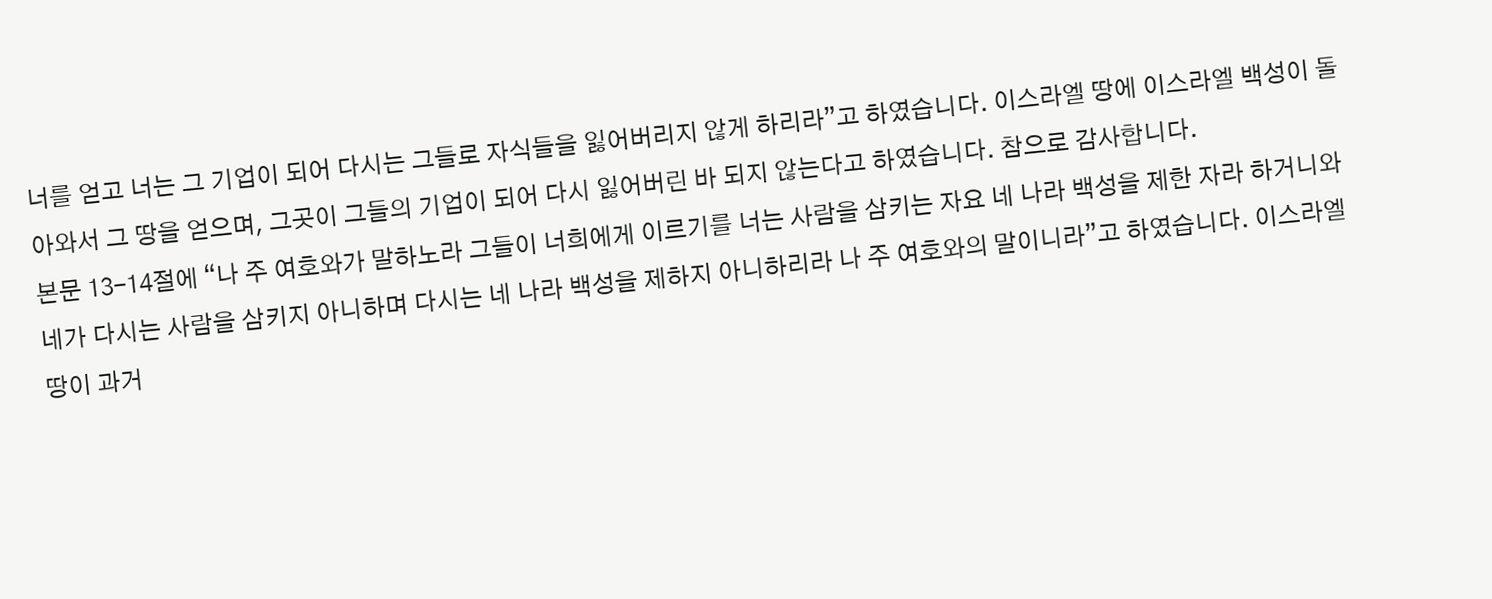너를 얻고 너는 그 기업이 되어 다시는 그들로 자식들을 잃어버리지 않게 하리라”고 하였습니다. 이스라엘 땅에 이스라엘 백성이 돌아와서 그 땅을 얻으며, 그곳이 그들의 기업이 되어 다시 잃어버린 바 되지 않는다고 하였습니다. 참으로 감사합니다.
본문 13-14절에 “나 주 여호와가 말하노라 그들이 너희에게 이르기를 너는 사람을 삼키는 자요 네 나라 백성을 제한 자라 하거니와 네가 다시는 사람을 삼키지 아니하며 다시는 네 나라 백성을 제하지 아니하리라 나 주 여호와의 말이니라”고 하였습니다. 이스라엘 땅이 과거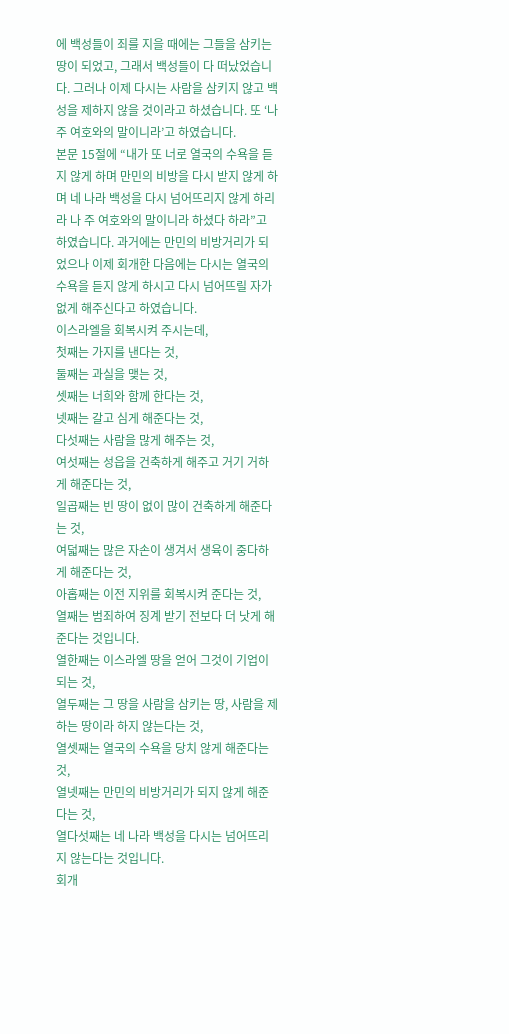에 백성들이 죄를 지을 때에는 그들을 삼키는 땅이 되었고, 그래서 백성들이 다 떠났었습니다. 그러나 이제 다시는 사람을 삼키지 않고 백성을 제하지 않을 것이라고 하셨습니다. 또 ‘나 주 여호와의 말이니라’고 하였습니다.
본문 15절에 “내가 또 너로 열국의 수욕을 듣지 않게 하며 만민의 비방을 다시 받지 않게 하며 네 나라 백성을 다시 넘어뜨리지 않게 하리라 나 주 여호와의 말이니라 하셨다 하라”고 하였습니다. 과거에는 만민의 비방거리가 되었으나 이제 회개한 다음에는 다시는 열국의 수욕을 듣지 않게 하시고 다시 넘어뜨릴 자가 없게 해주신다고 하였습니다.
이스라엘을 회복시켜 주시는데,
첫째는 가지를 낸다는 것,
둘째는 과실을 맺는 것,
셋째는 너희와 함께 한다는 것,
넷째는 갈고 심게 해준다는 것,
다섯째는 사람을 많게 해주는 것,
여섯째는 성읍을 건축하게 해주고 거기 거하게 해준다는 것,
일곱째는 빈 땅이 없이 많이 건축하게 해준다는 것,
여덟째는 많은 자손이 생겨서 생육이 중다하게 해준다는 것,
아홉째는 이전 지위를 회복시켜 준다는 것,
열째는 범죄하여 징계 받기 전보다 더 낫게 해준다는 것입니다.
열한째는 이스라엘 땅을 얻어 그것이 기업이 되는 것,
열두째는 그 땅을 사람을 삼키는 땅, 사람을 제하는 땅이라 하지 않는다는 것,
열셋째는 열국의 수욕을 당치 않게 해준다는 것,
열넷째는 만민의 비방거리가 되지 않게 해준다는 것,
열다섯째는 네 나라 백성을 다시는 넘어뜨리지 않는다는 것입니다.
회개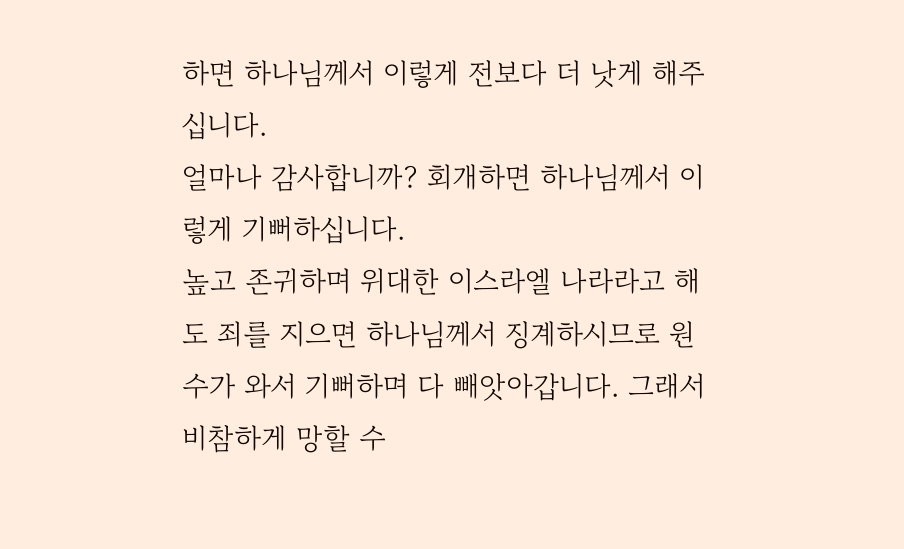하면 하나님께서 이렇게 전보다 더 낫게 해주십니다.
얼마나 감사합니까? 회개하면 하나님께서 이렇게 기뻐하십니다.
높고 존귀하며 위대한 이스라엘 나라라고 해도 죄를 지으면 하나님께서 징계하시므로 원수가 와서 기뻐하며 다 빼앗아갑니다. 그래서 비참하게 망할 수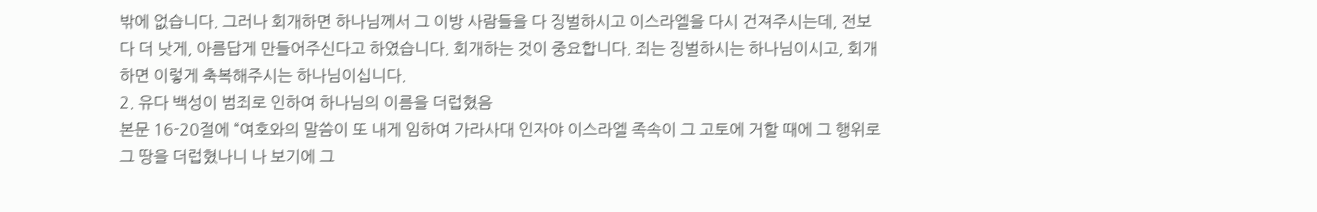밖에 없습니다. 그러나 회개하면 하나님께서 그 이방 사람들을 다 징벌하시고 이스라엘을 다시 건져주시는데, 전보다 더 낫게, 아름답게 만들어주신다고 하였습니다. 회개하는 것이 중요합니다. 죄는 징벌하시는 하나님이시고, 회개하면 이렇게 축복해주시는 하나님이십니다.
2. 유다 백성이 범죄로 인하여 하나님의 이름을 더럽혔음
본문 16-20절에 “여호와의 말씀이 또 내게 임하여 가라사대 인자야 이스라엘 족속이 그 고토에 거할 때에 그 행위로 그 땅을 더럽혔나니 나 보기에 그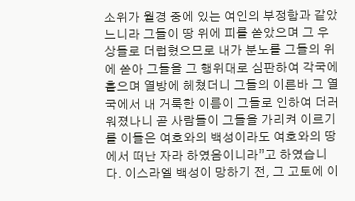소위가 월경 중에 있는 여인의 부정함과 같았느니라 그들이 땅 위에 피를 쏟았으며 그 우상들로 더럽혔으므로 내가 분노를 그들의 위에 쏟아 그들을 그 행위대로 심판하여 각국에 흩으며 열방에 헤쳤더니 그들의 이른바 그 열국에서 내 거룩한 이름이 그들로 인하여 더러워졌나니 곧 사람들이 그들을 가리켜 이르기를 이들은 여호와의 백성이라도 여호와의 땅에서 떠난 자라 하였음이니라”고 하였습니다. 이스라엘 백성이 망하기 전, 그 고토에 이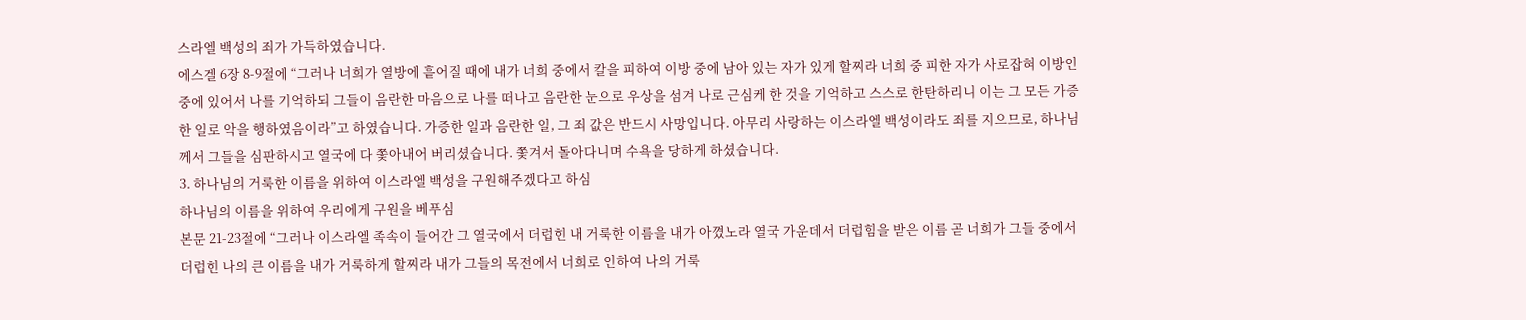스라엘 백성의 죄가 가득하였습니다.
에스겔 6장 8-9절에 “그러나 너희가 열방에 흩어질 때에 내가 너희 중에서 칼을 피하여 이방 중에 남아 있는 자가 있게 할찌라 너희 중 피한 자가 사로잡혀 이방인 중에 있어서 나를 기억하되 그들이 음란한 마음으로 나를 떠나고 음란한 눈으로 우상을 섬겨 나로 근심케 한 것을 기억하고 스스로 한탄하리니 이는 그 모든 가증한 일로 악을 행하였음이라”고 하였습니다. 가증한 일과 음란한 일, 그 죄 값은 반드시 사망입니다. 아무리 사랑하는 이스라엘 백성이라도 죄를 지으므로, 하나님께서 그들을 심판하시고 열국에 다 쫓아내어 버리셨습니다. 쫓겨서 돌아다니며 수욕을 당하게 하셨습니다.
3. 하나님의 거룩한 이름을 위하여 이스라엘 백성을 구원해주겠다고 하심
하나님의 이름을 위하여 우리에게 구원을 베푸심
본문 21-23절에 “그러나 이스라엘 족속이 들어간 그 열국에서 더럽힌 내 거룩한 이름을 내가 아꼈노라 열국 가운데서 더럽힘을 받은 이름 곧 너희가 그들 중에서 더럽힌 나의 큰 이름을 내가 거룩하게 할찌라 내가 그들의 목전에서 너희로 인하여 나의 거룩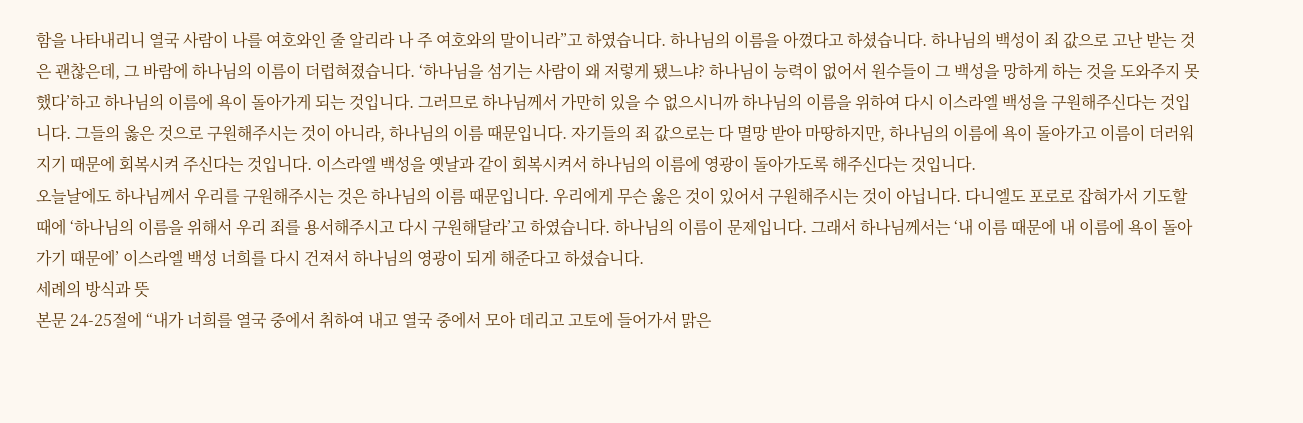함을 나타내리니 열국 사람이 나를 여호와인 줄 알리라 나 주 여호와의 말이니라”고 하였습니다. 하나님의 이름을 아꼈다고 하셨습니다. 하나님의 백성이 죄 값으로 고난 받는 것은 괜찮은데, 그 바람에 하나님의 이름이 더럽혀졌습니다. ‘하나님을 섬기는 사람이 왜 저렇게 됐느냐? 하나님이 능력이 없어서 원수들이 그 백성을 망하게 하는 것을 도와주지 못했다’하고 하나님의 이름에 욕이 돌아가게 되는 것입니다. 그러므로 하나님께서 가만히 있을 수 없으시니까 하나님의 이름을 위하여 다시 이스라엘 백성을 구원해주신다는 것입니다. 그들의 옳은 것으로 구원해주시는 것이 아니라, 하나님의 이름 때문입니다. 자기들의 죄 값으로는 다 멸망 받아 마땅하지만, 하나님의 이름에 욕이 돌아가고 이름이 더러워지기 때문에 회복시켜 주신다는 것입니다. 이스라엘 백성을 옛날과 같이 회복시켜서 하나님의 이름에 영광이 돌아가도록 해주신다는 것입니다.
오늘날에도 하나님께서 우리를 구원해주시는 것은 하나님의 이름 때문입니다. 우리에게 무슨 옳은 것이 있어서 구원해주시는 것이 아닙니다. 다니엘도 포로로 잡혀가서 기도할 때에 ‘하나님의 이름을 위해서 우리 죄를 용서해주시고 다시 구원해달라’고 하였습니다. 하나님의 이름이 문제입니다. 그래서 하나님께서는 ‘내 이름 때문에 내 이름에 욕이 돌아가기 때문에’ 이스라엘 백성 너희를 다시 건져서 하나님의 영광이 되게 해준다고 하셨습니다.
세례의 방식과 뜻
본문 24-25절에 “내가 너희를 열국 중에서 취하여 내고 열국 중에서 모아 데리고 고토에 들어가서 맑은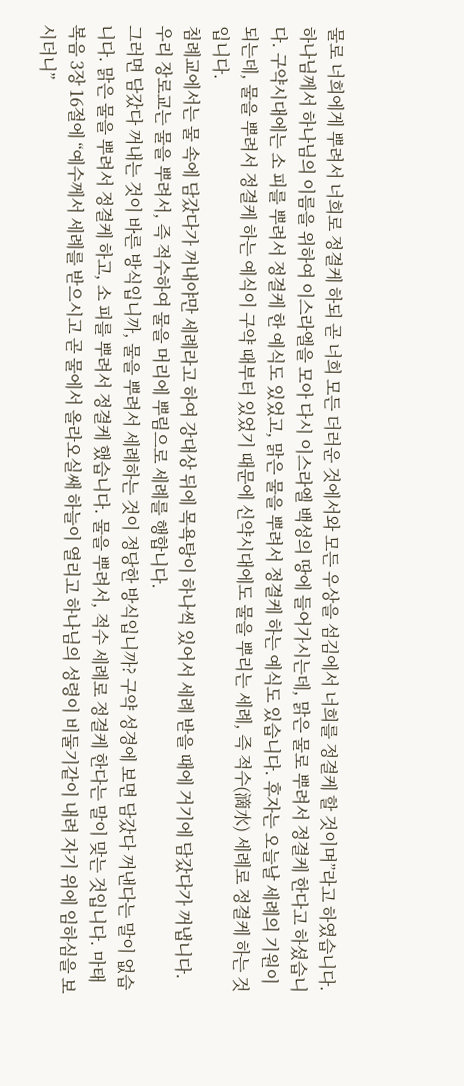물로 너희에게 뿌려서 너희로 정결케 하되 곧 너희 모든 더러운 것에서와 모든 우상을 섬김에서 너희를 정결케 할 것이며”라고 하였습니다. 하나님께서 하나님의 이름을 위하여 이스라엘을 모아 다시 이스라엘 백성의 땅에 들어가시는데, 맑은 물로 뿌려서 정결케 한다고 하셨습니다. 구약시대에는 소 피를 뿌려서 정결케 한 예식도 있었고, 맑은 물을 뿌려서 정결케 하는 예식도 있습니다. 후자는 오늘날 세례의 기원이 되는데, 물을 뿌려서 정결케 하는 예식이 구약 때부터 있었기 때문에 신약시대에도 물을 뿌리는 세례, 즉 적수(滴水) 세례로 정결케 하는 것입니다.
침례교에서는 물 속에 담갔다가 꺼내야만 세례라고 하여 강대상 뒤에 목욕탕이 하나씩 있어서 세례 받을 때에 거기에 담갔다가 꺼냅니다. 우리 장로교는 물을 뿌려서, 즉 적수하여 물을 머리에 뿌림으로 세례를 행합니다.
그러면 담갔다 꺼내는 것이 바른 방식입니까, 물을 뿌려서 세례하는 것이 정당한 방식입니까? 구약 성경에 보면 담갔다 꺼낸다는 말이 없습니다. 맑은 물을 뿌려서 정결케 하고, 소 피를 뿌려서 정결케 했습니다. 물을 뿌려서, 적수 세례로 정결케 한다는 말이 맞는 것입니다. 마태복음 3장 16절에 “예수께서 세례를 받으시고 곧 물에서 올라오실쌔 하늘이 열리고 하나님의 성령이 비둘기같이 내려 자기 위에 임하심을 보시더니”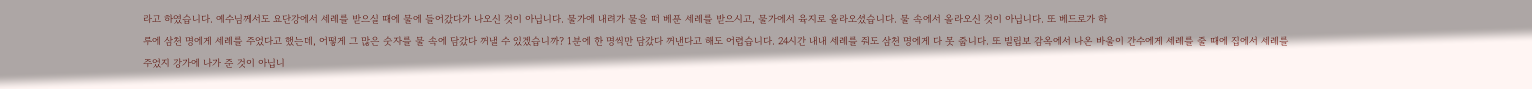라고 하였습니다. 예수님께서도 요단강에서 세례를 받으실 때에 물에 들어갔다가 나오신 것이 아닙니다. 물가에 내려가 물을 떠 베푼 세례를 받으시고, 물가에서 육지로 올라오셨습니다. 물 속에서 올라오신 것이 아닙니다. 또 베드로가 하
루에 삼천 명에게 세례를 주었다고 했는데, 어떻게 그 많은 숫자를 물 속에 담갔다 꺼낼 수 있겠습니까? 1분에 한 명씩만 담갔다 꺼낸다고 해도 어렵습니다. 24시간 내내 세례를 줘도 삼천 명에게 다 못 줍니다. 또 빌립보 감옥에서 나온 바울이 간수에게 세례를 줄 때에 집에서 세례를 주었지 강가에 나가 준 것이 아닙니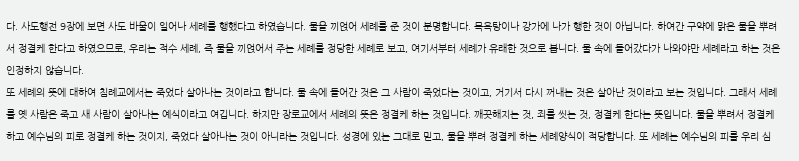다. 사도행전 9장에 보면 사도 바울이 일어나 세례를 행했다고 하였습니다. 물을 끼얹어 세례를 준 것이 분명합니다. 목욕탕이나 강가에 나가 행한 것이 아닙니다. 하여간 구약에 맑은 물을 뿌려서 정결케 한다고 하였으므로, 우리는 적수 세례, 즉 물을 끼얹어서 주는 세례를 정당한 세례로 보고, 여기서부터 세례가 유래한 것으로 봅니다. 물 속에 들어갔다가 나와야만 세례라고 하는 것은 인정하지 않습니다.
또 세례의 뜻에 대하여 침례교에서는 죽었다 살아나는 것이라고 합니다. 물 속에 들어간 것은 그 사람이 죽었다는 것이고, 거기서 다시 꺼내는 것은 살아난 것이라고 보는 것입니다. 그래서 세례를 옛 사람은 죽고 새 사람이 살아나는 예식이라고 여깁니다. 하지만 장로교에서 세례의 뜻은 정결케 하는 것입니다. 깨끗해지는 것, 죄를 씻는 것, 정결케 한다는 뜻입니다. 물을 뿌려서 정결케 하고 예수님의 피로 정결케 하는 것이지, 죽었다 살아나는 것이 아니라는 것입니다. 성경에 있는 그대로 믿고, 물을 뿌려 정결케 하는 세례양식이 적당합니다. 또 세례는 예수님의 피를 우리 심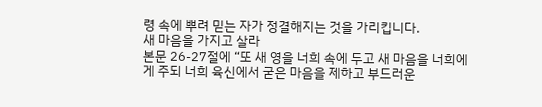령 속에 뿌려 믿는 자가 정결해지는 것을 가리킵니다.
새 마음을 가지고 살라
본문 26-27절에 “또 새 영을 너희 속에 두고 새 마음을 너희에게 주되 너희 육신에서 굳은 마음을 제하고 부드러운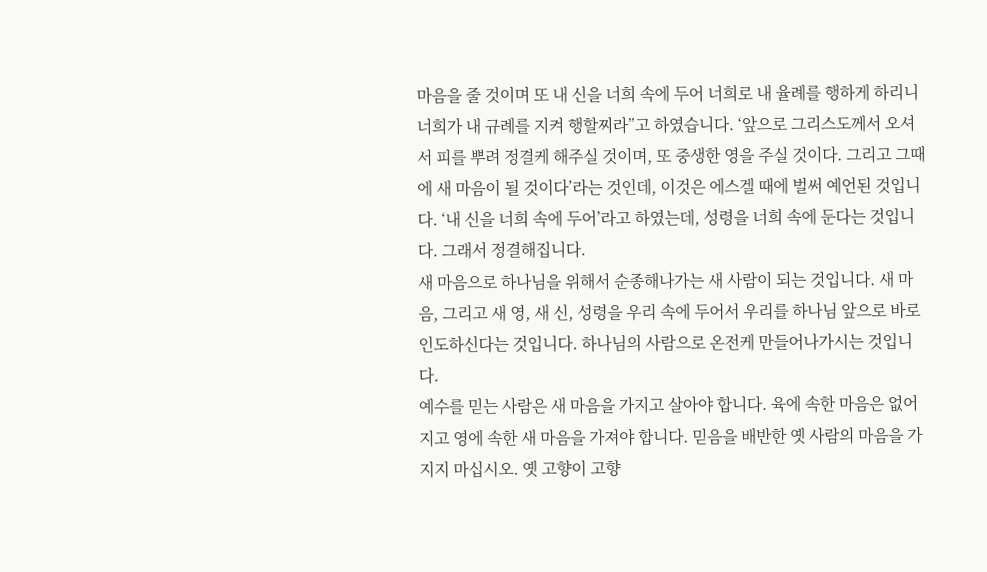마음을 줄 것이며 또 내 신을 너희 속에 두어 너희로 내 율례를 행하게 하리니 너희가 내 규례를 지켜 행할찌라”고 하였습니다. ‘앞으로 그리스도께서 오셔서 피를 뿌려 정결케 해주실 것이며, 또 중생한 영을 주실 것이다. 그리고 그때에 새 마음이 될 것이다’라는 것인데, 이것은 에스겔 때에 벌써 예언된 것입니다. ‘내 신을 너희 속에 두어’라고 하였는데, 성령을 너희 속에 둔다는 것입니다. 그래서 정결해집니다.
새 마음으로 하나님을 위해서 순종해나가는 새 사람이 되는 것입니다. 새 마음, 그리고 새 영, 새 신, 성령을 우리 속에 두어서 우리를 하나님 앞으로 바로 인도하신다는 것입니다. 하나님의 사람으로 온전케 만들어나가시는 것입니다.
예수를 믿는 사람은 새 마음을 가지고 살아야 합니다. 육에 속한 마음은 없어지고 영에 속한 새 마음을 가져야 합니다. 믿음을 배반한 옛 사람의 마음을 가지지 마십시오. 옛 고향이 고향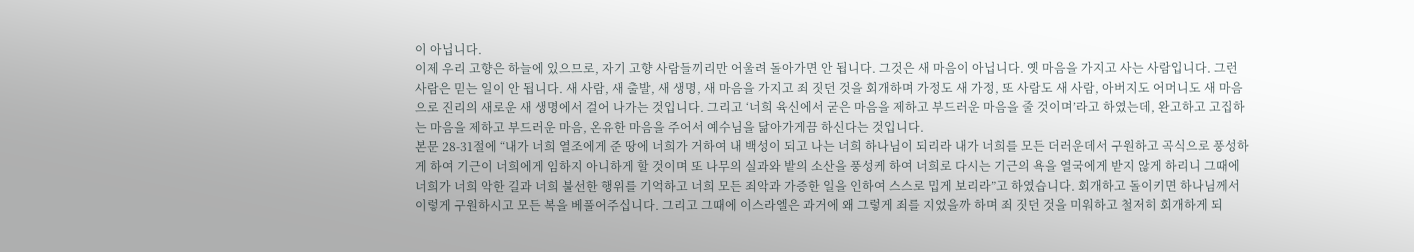이 아닙니다.
이제 우리 고향은 하늘에 있으므로, 자기 고향 사람들끼리만 어울려 돌아가면 안 됩니다. 그것은 새 마음이 아닙니다. 옛 마음을 가지고 사는 사람입니다. 그런 사람은 믿는 일이 안 됩니다. 새 사람, 새 출발, 새 생명, 새 마음을 가지고 죄 짓던 것을 회개하며 가정도 새 가정, 또 사람도 새 사람, 아버지도 어머니도 새 마음으로 진리의 새로운 새 생명에서 걸어 나가는 것입니다. 그리고 ‘너희 육신에서 굳은 마음을 제하고 부드러운 마음을 줄 것이며’라고 하였는데, 완고하고 고집하는 마음을 제하고 부드러운 마음, 온유한 마음을 주어서 예수님을 닮아가게끔 하신다는 것입니다.
본문 28-31절에 “내가 너희 열조에게 준 땅에 너희가 거하여 내 백성이 되고 나는 너희 하나님이 되리라 내가 너희를 모든 더러운데서 구원하고 곡식으로 풍성하게 하여 기근이 너희에게 임하지 아니하게 할 것이며 또 나무의 실과와 밭의 소산을 풍성케 하여 너희로 다시는 기근의 욕을 열국에게 받지 않게 하리니 그때에 너희가 너희 악한 길과 너희 불선한 행위를 기억하고 너희 모든 죄악과 가증한 일을 인하여 스스로 밉게 보리라”고 하였습니다. 회개하고 돌이키면 하나님께서 이렇게 구원하시고 모든 복을 베풀어주십니다. 그리고 그때에 이스라엘은 과거에 왜 그렇게 죄를 지었을까 하며 죄 짓던 것을 미워하고 철저히 회개하게 되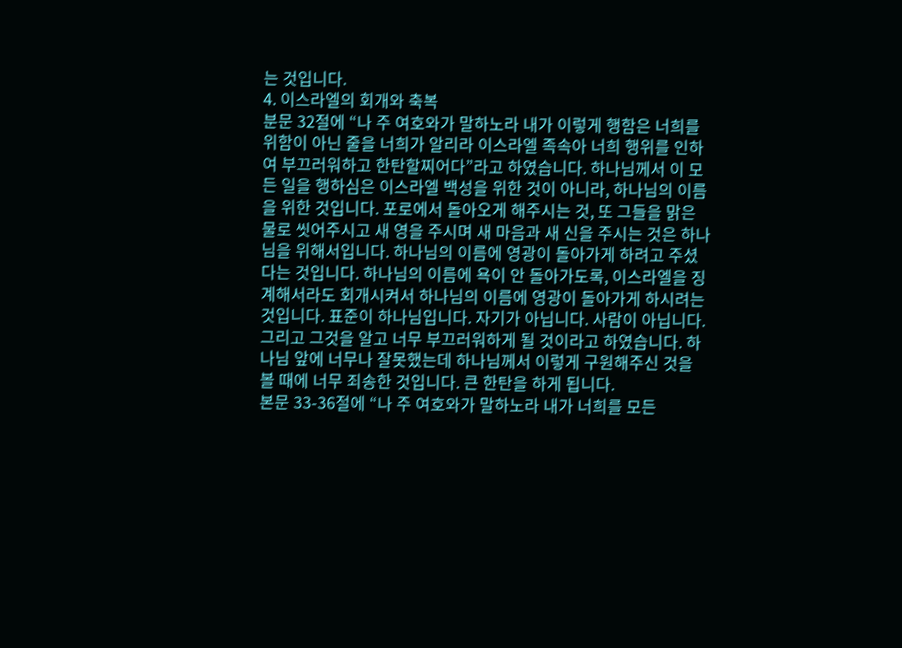는 것입니다.
4. 이스라엘의 회개와 축복
분문 32절에 “나 주 여호와가 말하노라 내가 이렇게 행함은 너희를 위함이 아닌 줄을 너희가 알리라 이스라엘 족속아 너희 행위를 인하여 부끄러워하고 한탄할찌어다”라고 하였습니다. 하나님께서 이 모든 일을 행하심은 이스라엘 백성을 위한 것이 아니라, 하나님의 이름을 위한 것입니다. 포로에서 돌아오게 해주시는 것, 또 그들을 맑은 물로 씻어주시고 새 영을 주시며 새 마음과 새 신을 주시는 것은 하나님을 위해서입니다. 하나님의 이름에 영광이 돌아가게 하려고 주셨다는 것입니다. 하나님의 이름에 욕이 안 돌아가도록, 이스라엘을 징계해서라도 회개시켜서 하나님의 이름에 영광이 돌아가게 하시려는 것입니다. 표준이 하나님입니다. 자기가 아닙니다. 사람이 아닙니다. 그리고 그것을 알고 너무 부끄러워하게 될 것이라고 하였습니다. 하나님 앞에 너무나 잘못했는데 하나님께서 이렇게 구원해주신 것을 볼 때에 너무 죄송한 것입니다. 큰 한탄을 하게 됩니다.
본문 33-36절에 “나 주 여호와가 말하노라 내가 너희를 모든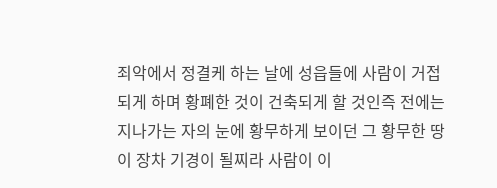죄악에서 정결케 하는 날에 성읍들에 사람이 거접되게 하며 황폐한 것이 건축되게 할 것인즉 전에는 지나가는 자의 눈에 황무하게 보이던 그 황무한 땅이 장차 기경이 될찌라 사람이 이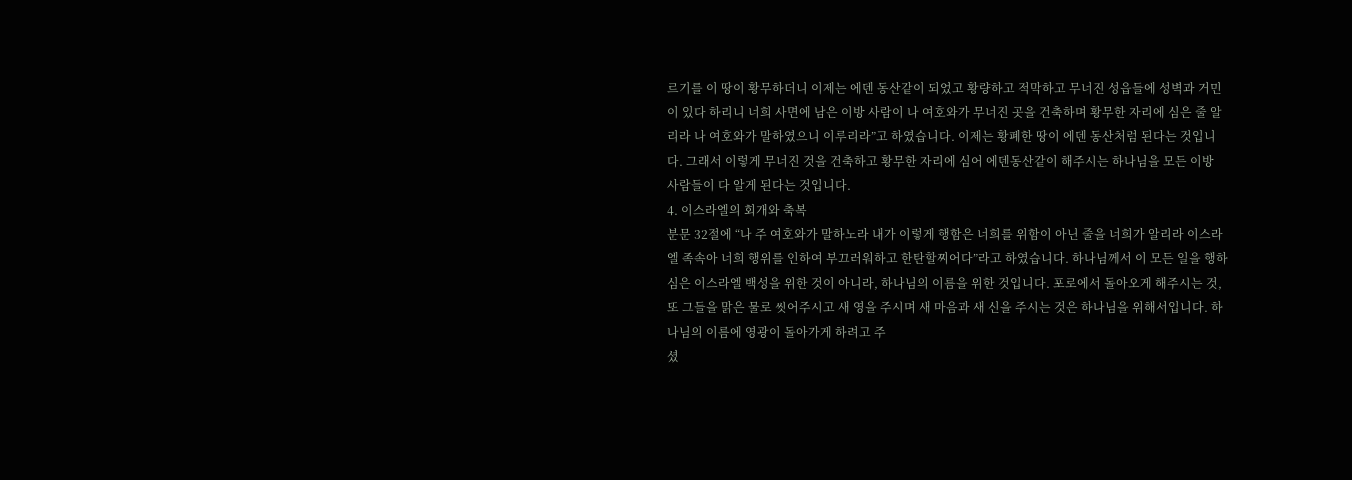르기를 이 땅이 황무하더니 이제는 에덴 동산같이 되었고 황량하고 적막하고 무너진 성읍들에 성벽과 거민이 있다 하리니 너희 사면에 남은 이방 사람이 나 여호와가 무너진 곳을 건축하며 황무한 자리에 심은 줄 알리라 나 여호와가 말하였으니 이루리라”고 하였습니다. 이제는 황폐한 땅이 에덴 동산처럼 된다는 것입니다. 그래서 이렇게 무너진 것을 건축하고 황무한 자리에 심어 에덴동산같이 해주시는 하나님을 모든 이방 사람들이 다 알게 된다는 것입니다.
4. 이스라엘의 회개와 축복
분문 32절에 “나 주 여호와가 말하노라 내가 이렇게 행함은 너희를 위함이 아닌 줄을 너희가 알리라 이스라엘 족속아 너희 행위를 인하여 부끄러워하고 한탄할찌어다”라고 하였습니다. 하나님께서 이 모든 일을 행하심은 이스라엘 백성을 위한 것이 아니라, 하나님의 이름을 위한 것입니다. 포로에서 돌아오게 해주시는 것, 또 그들을 맑은 물로 씻어주시고 새 영을 주시며 새 마음과 새 신을 주시는 것은 하나님을 위해서입니다. 하나님의 이름에 영광이 돌아가게 하려고 주
셨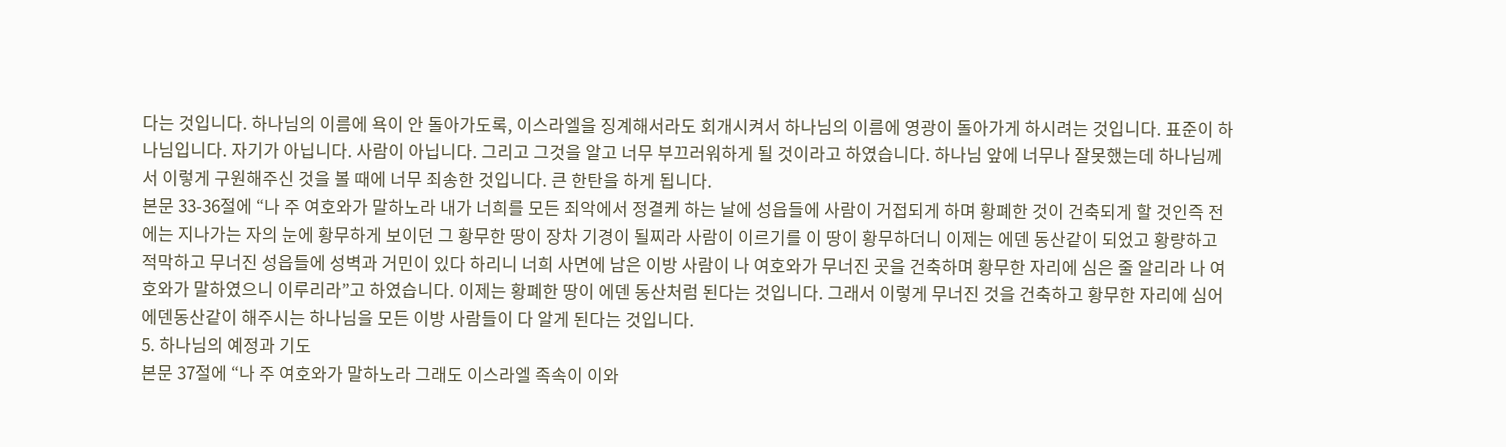다는 것입니다. 하나님의 이름에 욕이 안 돌아가도록, 이스라엘을 징계해서라도 회개시켜서 하나님의 이름에 영광이 돌아가게 하시려는 것입니다. 표준이 하나님입니다. 자기가 아닙니다. 사람이 아닙니다. 그리고 그것을 알고 너무 부끄러워하게 될 것이라고 하였습니다. 하나님 앞에 너무나 잘못했는데 하나님께서 이렇게 구원해주신 것을 볼 때에 너무 죄송한 것입니다. 큰 한탄을 하게 됩니다.
본문 33-36절에 “나 주 여호와가 말하노라 내가 너희를 모든 죄악에서 정결케 하는 날에 성읍들에 사람이 거접되게 하며 황폐한 것이 건축되게 할 것인즉 전에는 지나가는 자의 눈에 황무하게 보이던 그 황무한 땅이 장차 기경이 될찌라 사람이 이르기를 이 땅이 황무하더니 이제는 에덴 동산같이 되었고 황량하고 적막하고 무너진 성읍들에 성벽과 거민이 있다 하리니 너희 사면에 남은 이방 사람이 나 여호와가 무너진 곳을 건축하며 황무한 자리에 심은 줄 알리라 나 여호와가 말하였으니 이루리라”고 하였습니다. 이제는 황폐한 땅이 에덴 동산처럼 된다는 것입니다. 그래서 이렇게 무너진 것을 건축하고 황무한 자리에 심어 에덴동산같이 해주시는 하나님을 모든 이방 사람들이 다 알게 된다는 것입니다.
5. 하나님의 예정과 기도
본문 37절에 “나 주 여호와가 말하노라 그래도 이스라엘 족속이 이와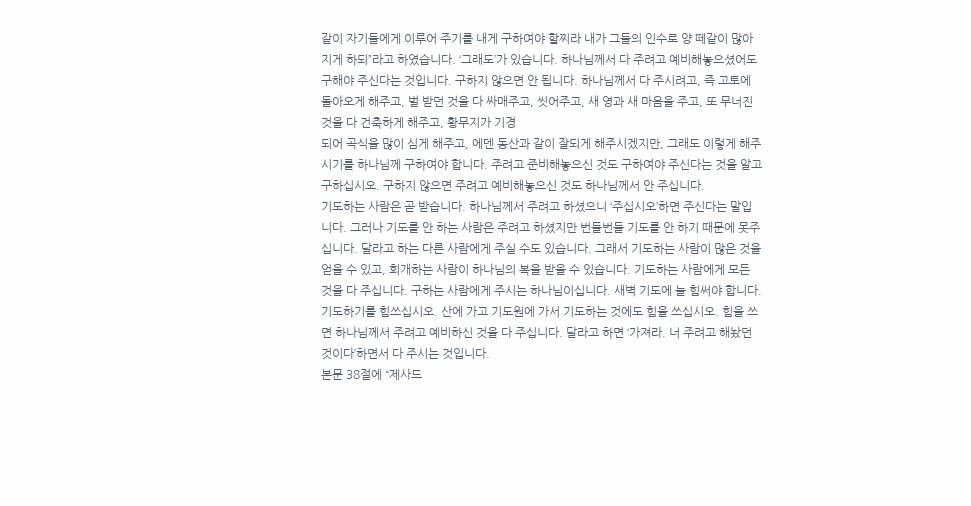같이 자기들에게 이루어 주기를 내게 구하여야 할찌라 내가 그들의 인수로 양 떼같이 많아지게 하되”라고 하였습니다. ‘그래도’가 있습니다. 하나님께서 다 주려고 예비해놓으셨어도 구해야 주신다는 것입니다. 구하지 않으면 안 됩니다. 하나님께서 다 주시려고, 즉 고토에 돌아오게 해주고, 벌 받던 것을 다 싸매주고, 씻어주고, 새 영과 새 마음을 주고, 또 무너진 것을 다 건축하게 해주고, 황무지가 기경
되어 곡식을 많이 심게 해주고, 에덴 동산과 같이 잘되게 해주시겠지만, 그래도 이렇게 해주시기를 하나님께 구하여야 합니다. 주려고 준비해놓으신 것도 구하여야 주신다는 것을 알고 구하십시오. 구하지 않으면 주려고 예비해놓으신 것도 하나님께서 안 주십니다.
기도하는 사람은 곧 받습니다. 하나님께서 주려고 하셨으니 ‘주십시오’하면 주신다는 말입니다. 그러나 기도를 안 하는 사람은 주려고 하셨지만 번들번들 기도를 안 하기 때문에 못주십니다. 달라고 하는 다른 사람에게 주실 수도 있습니다. 그래서 기도하는 사람이 많은 것을 얻을 수 있고, 회개하는 사람이 하나님의 복을 받을 수 있습니다. 기도하는 사람에게 모든 것을 다 주십니다. 구하는 사람에게 주시는 하나님이십니다. 새벽 기도에 늘 힘써야 합니다. 기도하기를 힘쓰십시오. 산에 가고 기도원에 가서 기도하는 것에도 힘을 쓰십시오. 힘을 쓰면 하나님께서 주려고 예비하신 것을 다 주십니다. 달라고 하면 ‘가져라. 너 주려고 해놨던 것이다’하면서 다 주시는 것입니다.
본문 38절에 “제사드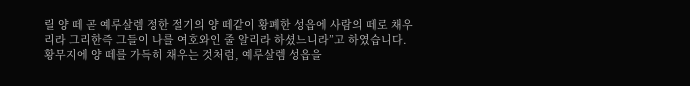릴 양 떼 곧 예루살렘 정한 절기의 양 떼같이 황폐한 성읍에 사람의 떼로 채우리라 그리한즉 그들이 나를 여호와인 줄 알리라 하셨느니라”고 하였습니다. 황무지에 양 떼를 가득히 채우는 것처럼, 예루살렘 성읍을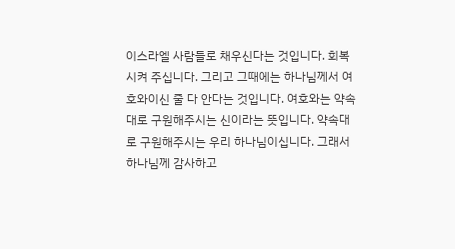이스라엘 사람들로 채우신다는 것입니다. 회복시켜 주십니다. 그리고 그때에는 하나님께서 여호와이신 줄 다 안다는 것입니다. 여호와는 약속대로 구원해주시는 신이라는 뜻입니다. 약속대로 구원해주시는 우리 하나님이십니다. 그래서 하나님께 감사하고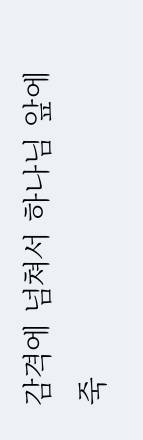감격에 넘쳐서 하나님 앞에 죽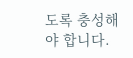도록 충성해야 합니다.